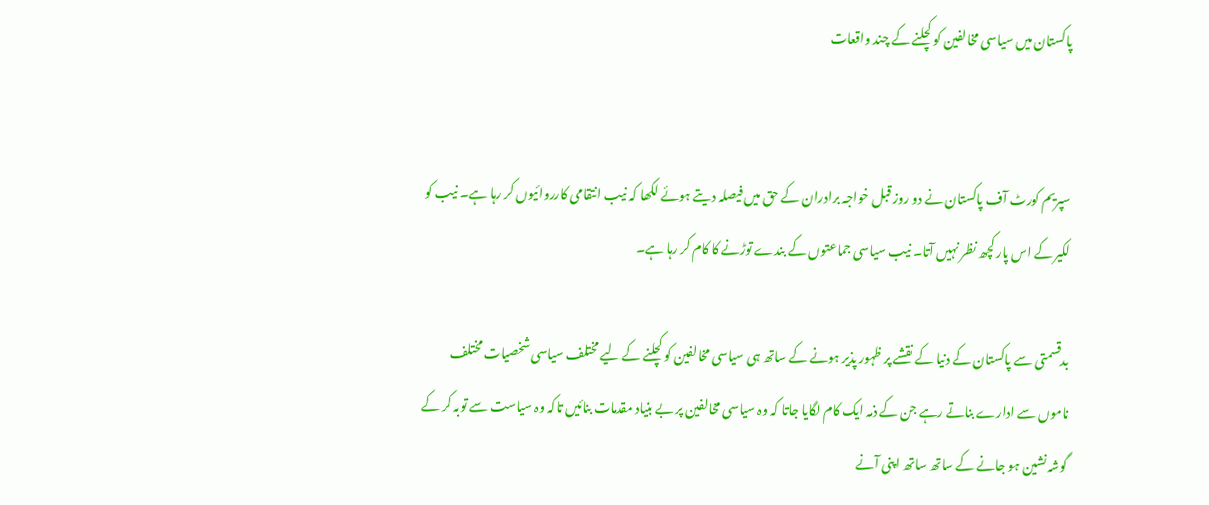پاکستان میں سیاسی مخالفین کو کچلنے کے چند واقعات


سپریم کورٹ آف پاکستان نے دو روز قبل خواجہ برادران کے حق میں فیصلہ دیتے ہوئے لکھا کہ نیب انتقامی کارروائیوں کر رہا ہے۔ نیب کو لکیر کے اس پار کچھ نظر نہیں آتا۔ نیب سیاسی جماعتوں کے بندے توڑنے کا کام کر رہا ہے۔

بدقسمتی سے پاکستان کے دنیا کے نقشے پر ظہور پذیر ہونے کے ساتھ ہی سیاسی مخالفین کو کچلنے کے لیے مختلف سیاسی شخصیات مختلف ناموں سے ادارے بناتے رہے جن کے ذمہ ایک کام لگایا جاتا کہ وہ سیاسی مخالفین پر بے بنیاد مقدمات بنائیں تاکہ وہ سیاست سے توبہ کر کے گوشہ نشین ہو جانے کے ساتھ ساتھ اپنی آنے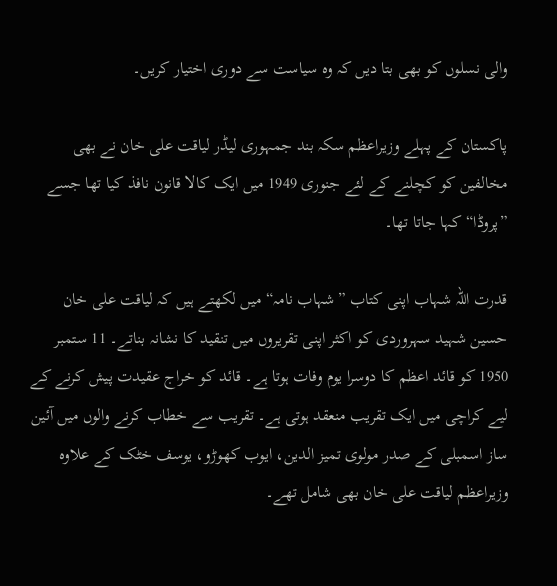والی نسلوں کو بھی بتا دیں کہ وہ سیاست سے دوری اختیار کریں۔

پاکستان کے پہلے وزیراعظم سکہ بند جمہوری لیڈر لیاقت علی خان نے بھی مخالفین کو کچلنے کے لئے جنوری 1949 میں ایک کالا قانون نافذ کیا تھا جسے ”پروڈا“ کہا جاتا تھا۔

قدرت اللہ شہاب اپنی کتاب ”شہاب نامہ“ میں لکھتے ہیں کہ لیاقت علی خان حسین شہید سہروردی کو اکثر اپنی تقریروں میں تنقید کا نشانہ بناتے۔ 11 ستمبر 1950 کو قائد اعظم کا دوسرا یوم وفات ہوتا ہے۔ قائد کو خراج عقیدت پیش کرنے کے لیے کراچی میں ایک تقریب منعقد ہوتی ہے۔ تقریب سے خطاب کرنے والوں میں آئین ساز اسمبلی کے صدر مولوی تمیز الدین، ایوب کھوڑو، یوسف خٹک کے علاوہ وزیراعظم لیاقت علی خان بھی شامل تھے۔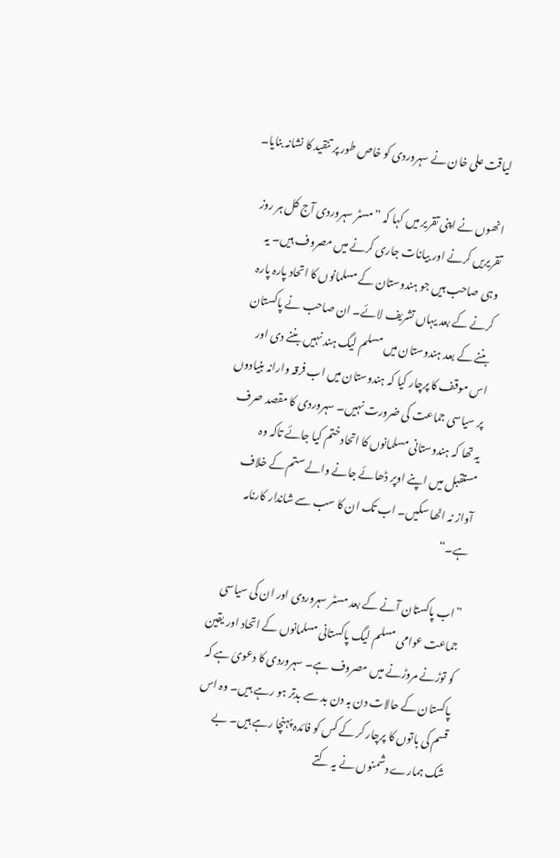لیاقت علی خان نے سہروردی کو خاص طور پر تنقید کا نشانہ بنایا۔

انھوں نے اپنی تقریر میں کہا کہ ”مسٹر سہروردی آج کل ہر روز تقریریں کرنے اور بیانات جاری کرنے میں مصروف ہیں۔ یہ وہی صاحب ہیں جو ہندوستان کے مسلمانوں کا اتحاد پارہ پارہ کرنے کے بعد یہاں تشریف لائے۔ ان صاحب نے پاکستان بننے کے بعد ہندوستان میں مسلم لیگ ہند نہیں بننے دی اور اس موقف کا پرچار کیا کہ ہندوستان میں اب فرقہ وارانہ بنیادوں پر سیاسی جماعت کی ضرورت نہیں۔ سہروردی کا مقصد صرف یہ تھا کہ ہندوستانی مسلمانوں کا اتحاد ختم کیا جائے تاکہ وہ مستقبل میں اپنے اوپر ڈھائے جانے والے ستم کے خلاف آواز نہ اٹھا سکیں۔ اب تک ان کا سب سے شاندار کارنامہ ہے۔“

”اب پاکستان آنے کے بعد مسٹر سہروردی اور ان کی سیاسی جماعت عوامی مسلم لیگ پاکستانی مسلمانوں کے اتحاد اور یقین کو توڑنے مروڑنے میں مصروف ہے۔ سہروردی کا دعویٰ ہے کہ پاکستان کے حالات دن بہ دن بد سے بدتر ہو رہے ہیں۔ وہ اس قسم کی باتوں کا پرچار کر کے کس کو فائدہ پہنچا رہے ہیں۔ بے شک ہمارے دشمنوں نے یہ کتے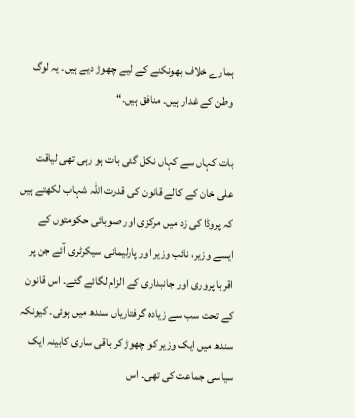ہمارے خلاف بھونکنے کے لیے چھوڑ دیے ہیں۔ یہ لوگ وطن کے غدار ہیں۔ منافق ہیں۔“

بات کہاں سے کہاں نکل گئی بات ہو رہی تھی لیاقت علی خان کے کالے قانون کی قدرت اللہ شہاب لکھتے ہیں کہ پروڈا کی زد میں مرکزی اور صوبائی حکومتوں کے ایسے وزیر، نائب وزیر اور پارلیمانی سیکرٹری آئے جن پر اقربا پروری اور جانبداری کے الزام لگائے گئے۔ اس قانون کے تحت سب سے زیادہ گرفتاریاں سندھ میں ہوئی۔ کیونکہ سندھ میں ایک وزیر کو چھوڑ کر باقی ساری کابینہ ایک سیاسی جماعت کی تھی۔ اس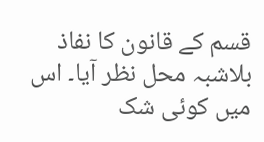قسم کے قانون کا نفاذ بلاشبہ محل نظر آیا۔ اس میں کوئی شک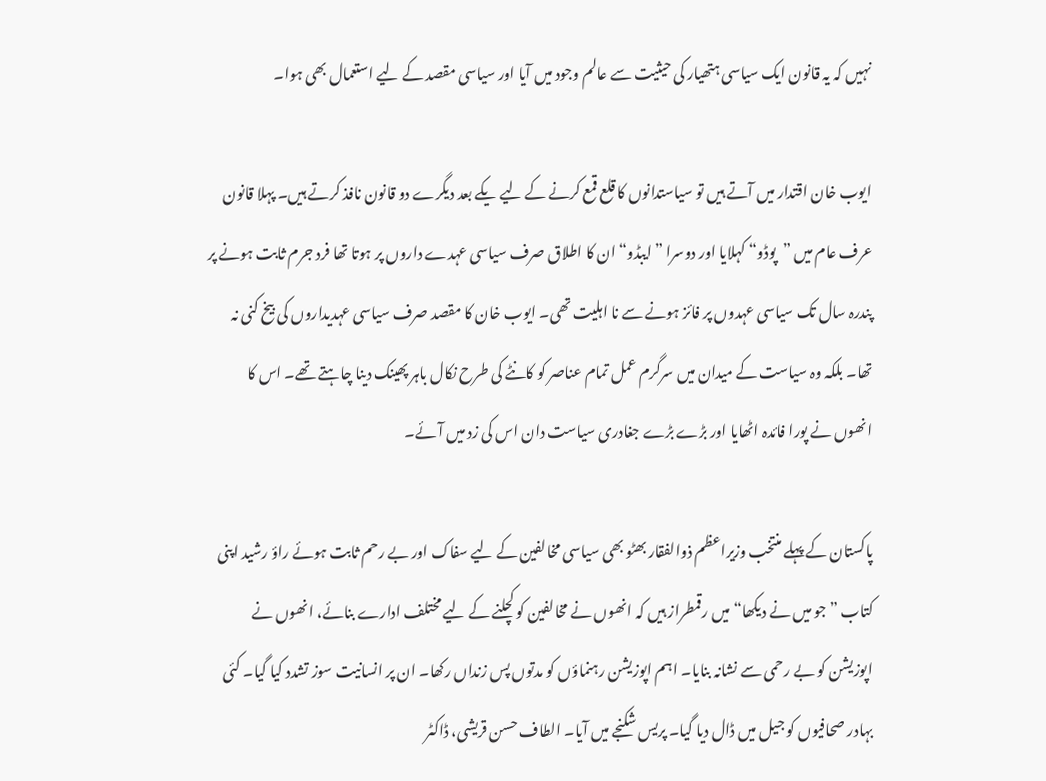نہیں کہ یہ قانون ایک سیاسی ہتھیار کی حیثیت سے عالم وجود میں آیا اور سیاسی مقصد کے لیے استعمال بھی ہوا۔

ایوب خان اقتدار میں آتے ہیں تو سیاستدانوں کا قلع قمع کرنے کے لیے یکے بعد دیگرے دو قانون نافذ کرتے ہیں۔ پہلا قانون عرف عام میں ”پوڈو“ کہلایا اور دوسرا ”ایبڈو“ ان کا اطلاق صرف سیاسی عہدے داروں پر ہوتا تھا فرد جرم ثابت ہونے پر پندرہ سال تک سیاسی عہدوں پر فائز ہونے سے نا اہلیت تھی۔ ایوب خان کا مقصد صرف سیاسی عہدیداروں کی بیخ کنی نہ تھا۔ بلکہ وہ سیاست کے میدان میں سرگرم عمل تمام عناصر کو کانٹے کی طرح نکال باہر پھینک دینا چاہتے تھے۔ اس کا انھوں نے پورا فائدہ اٹھایا اور بڑے بڑے جغادری سیاست دان اس کی زد میں آئے۔

پاکستان کے پہلے منتخب وزیراعظم ذوالفقار بھٹو بھی سیاسی مخالفین کے لیے سفاک اور بے رحم ثابت ہوئے راؤ رشید اپنی کتاب ”جو میں نے دیکھا“ میں رقمطراز ہیں کہ انھوں نے مخالفین کو کچلنے کے لیے مختلف ادارے بنائے، انھوں نے اپوزیشن کو بے رحمی سے نشانہ بنایا۔ اہم اپوزیشن رہنماؤں کو مدتوں پس زنداں رکھا۔ ان پر انسانیت سوز تشدد کیا گیا۔ کئی بہادر صحافیوں کو جیل میں ڈال دیا گیا۔ پریس شکنجے میں آیا۔ الطاف حسن قریشی، ڈاکٹر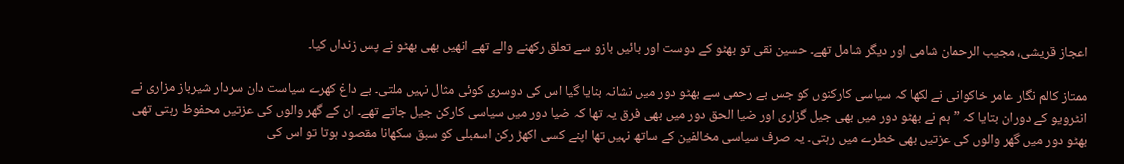اعجاز قریشی، مجیب الرحمان شامی اور دیگر شامل تھے۔ حسین نقی تو بھٹو کے دوست اور بائیں بازو سے تعلق رکھنے والے تھے انھیں بھی بھٹو نے پس زنداں کیا۔

ممتاز کالم نگار عامر خاکوانی نے لکھا کہ سیاسی کارکنوں کو جس بے رحمی سے بھٹو دور میں نشانہ بنایا گیا اس کی دوسری کوئی مثال نہیں ملتی۔ بے داغ کھرے سیاست دان سردار شیرباز مزاری نے انٹرویو کے دوران بتایا کہ ”ہم نے بھٹو دور میں بھی جیل گزاری اور ضیا الحق دور میں بھی فرق یہ تھا کہ ضیا دور میں سیاسی کارکن جیل جاتے تھے۔ ان کے گھر والوں کی عزتیں محفوظ رہتی تھی بھٹو دور میں گھر والوں کی عزتیں بھی خطرے میں رہتی۔ یہ صرف سیاسی مخالفین کے ساتھ نہیں تھا اپنے کسی اکھڑ رکن اسمبلی کو سبق سکھانا مقصود ہوتا تو اس کی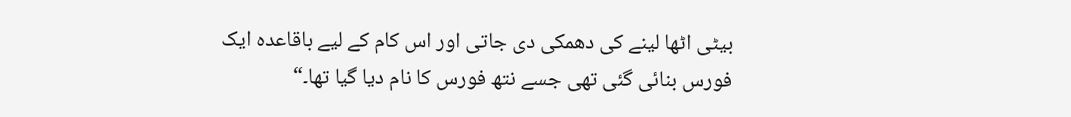بیٹی اٹھا لینے کی دھمکی دی جاتی اور اس کام کے لیے باقاعدہ ایک فورس بنائی گئی تھی جسے نتھ فورس کا نام دیا گیا تھا۔“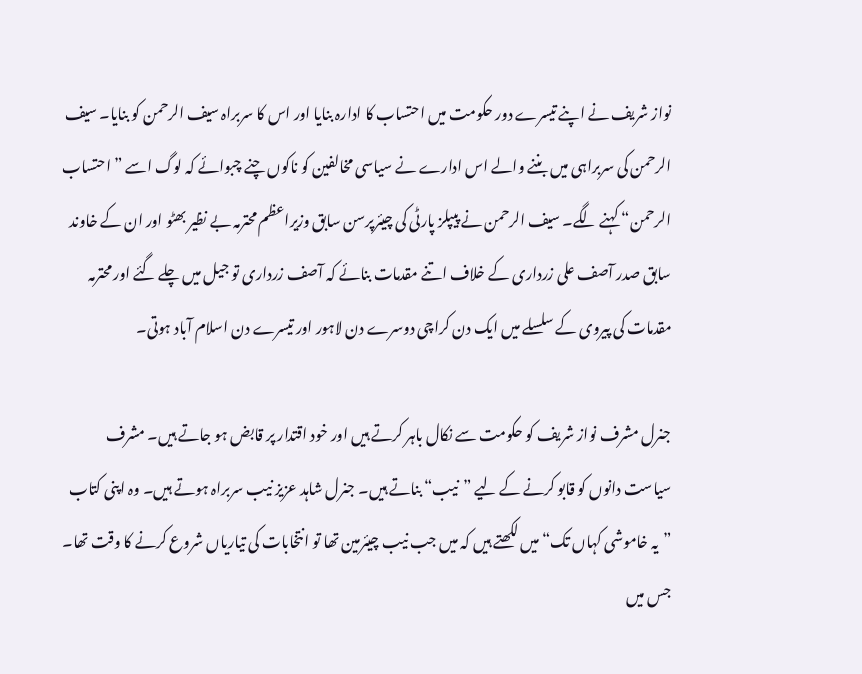نواز شریف نے اپنے تیسرے دور حکومت میں احتساب کا ادارہ بنایا اور اس کا سربراہ سیف الرحمن کو بنایا۔ سیف الرحمن کی سربراہی میں بننے والے اس ادارے نے سیاسی مخالفین کو ناکوں چنے چبوائے کہ لوگ اسے ”احتساب الرحمن“ کہنے لگے۔ سیف الرحمن نے پیپلز پارٹی کی چیئرپرسن سابق وزیراعظم محترمہ بے نظیر بھٹو اور ان کے خاوند سابق صدر آصف علی زرداری کے خلاف اتنے مقدمات بنائے کہ آصف زرداری تو جیل میں چلے گئے اور محترمہ مقدمات کی پیروی کے سلسلے میں ایک دن کراچی دوسرے دن لاہور اور تیسرے دن اسلام آباد ہوتی۔

جنرل مشرف نواز شریف کو حکومت سے نکال باہر کرتے ہیں اور خود اقتدار پر قابض ہو جاتے ہیں۔ مشرف سیاست دانوں کو قابو کرنے کے لیے ”نیب“ بناتے ہیں۔ جنرل شاہد عزیز نیب سربراہ ہوتے ہیں۔ وہ اپنی کتاب ”یہ خاموشی کہاں تک“ میں لکھتے ہیں کہ میں جب نیب چیئرمین تھا تو انتخابات کی تیاریاں شروع کرنے کا وقت تھا۔ جس میں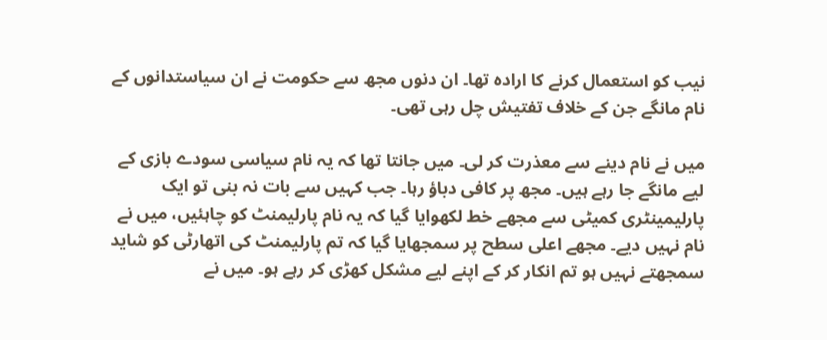نیب کو استعمال کرنے کا ارادہ تھا۔ ان دنوں مجھ سے حکومت نے ان سیاستدانوں کے نام مانگے جن کے خلاف تفتیش چل رہی تھی۔

میں نے نام دینے سے معذرت کر لی۔ میں جانتا تھا کہ یہ نام سیاسی سودے بازی کے لیے مانگے جا رہے ہیں۔ مجھ پر کافی دباؤ رہا۔ جب کہیں سے بات نہ بنی تو ایک پارلیمینٹری کمیٹی سے مجھے خط لکھوایا گیا کہ یہ نام پارلیمنٹ کو چاہئیں، میں نے نام نہیں دیے۔ مجھے اعلی سطح پر سمجھایا گیا کہ تم پارلیمنٹ کی اتھارٹی کو شاید سمجھتے نہیں ہو تم انکار کر کے اپنے لیے مشکل کھڑی کر رہے ہو۔ میں نے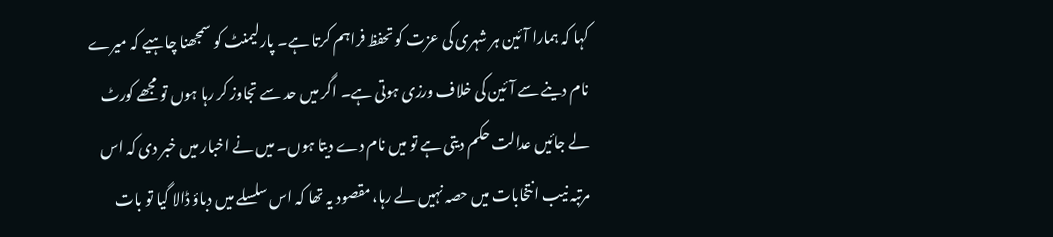کہا کہ ہمارا آئین ہر شہری کی عزت کو تحفظ فراہم کرتا ہے۔ پارلیمنٹ کو سمجھنا چاہیے کہ میرے نام دینے سے آئین کی خلاف ورزی ہوتی ہے۔ اگر میں حد سے تجاوز کر رہا ہوں تو مجھے کورٹ لے جائیں عدالت حکم دیتی ہے تو میں نام دے دیتا ہوں۔ میں نے اخبار میں خبر دی کہ اس مرتبہ نیب انتخابات میں حصہ نہیں لے رہا، مقصود یہ تھا کہ اس سلسلے میں دباؤ ڈالا گیا تو بات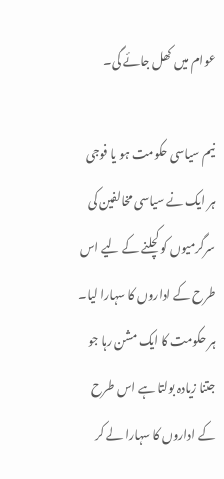عوام میں کھل جائے گی۔

نیم سیاسی حکومت ہو یا فوجی ہر ایک نے سیاسی مخالفین کی سرگرمیوں کو کچلنے کے لیے اس طرح کے اداروں کا سہارا لیا۔ ہر حکومت کا ایک مشن رہا جو جتنا زیادہ بولتا ہے اس طرح کے اداروں کا سہارا لے کر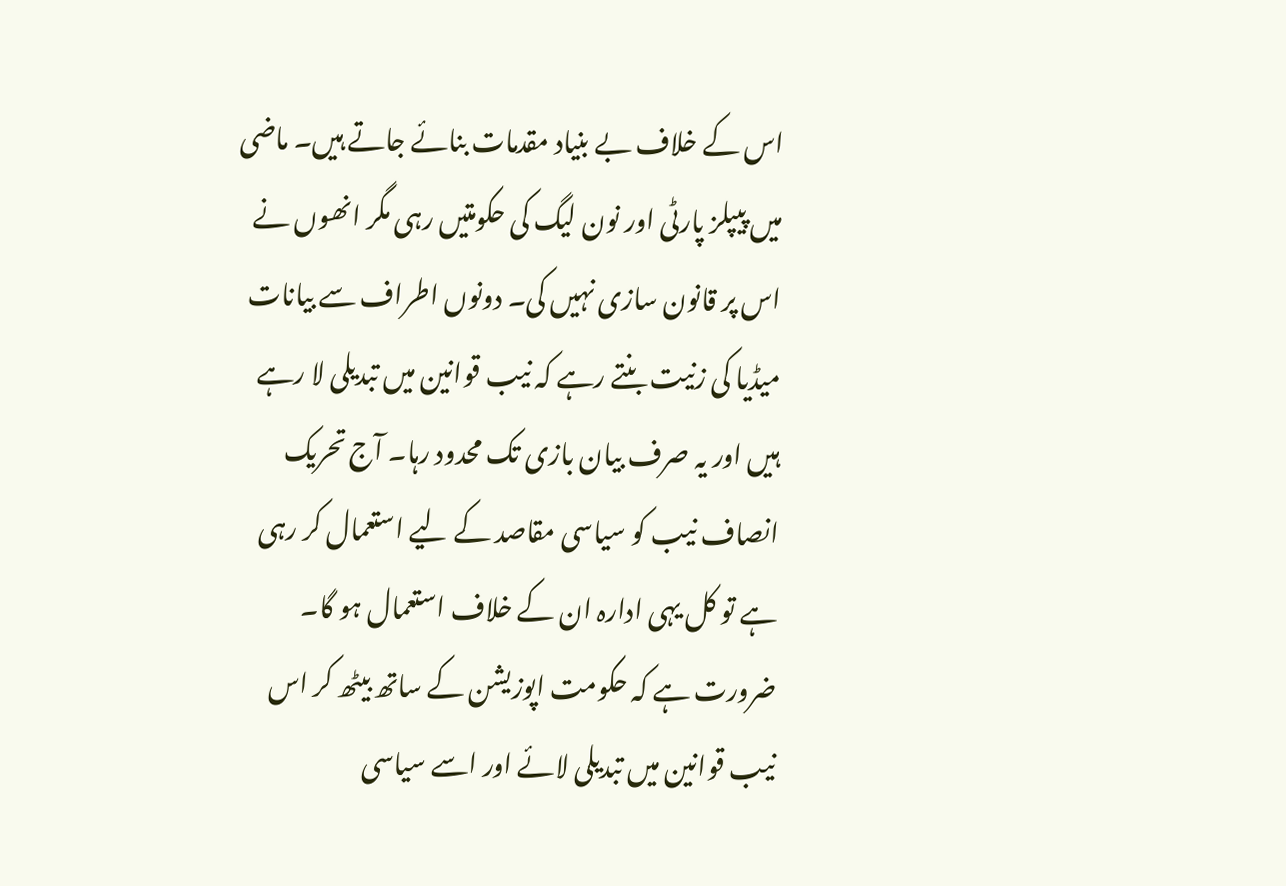اس کے خلاف بے بنیاد مقدمات بنائے جاتے ہیں۔ ماضی میں پیپلز پارٹی اور نون لیگ کی حکومتیں رہی مگر انھوں نے اس پر قانون سازی نہیں کی۔ دونوں اطراف سے بیانات میڈیا کی زنیت بنتے رہے کہ نیب قوانین میں تبدیلی لا رہے ہیں اور یہ صرف بیان بازی تک محدود رہا۔ آج تحریک انصاف نیب کو سیاسی مقاصد کے لیے استعمال کر رہی ہے تو کل یہی ادارہ ان کے خلاف استعمال ہو گا۔ ضرورت ہے کہ حکومت اپوزیشن کے ساتھ بیٹھ کر اس نیب قوانین میں تبدیلی لائے اور اسے سیاسی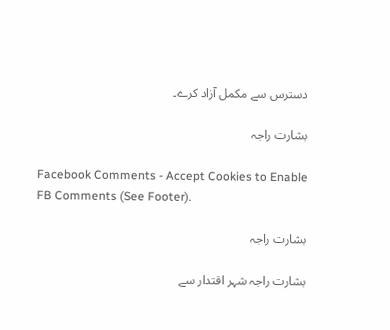دسترس سے مکمل آزاد کرے۔

بشارت راجہ

Facebook Comments - Accept Cookies to Enable FB Comments (See Footer).

بشارت راجہ

بشارت راجہ شہر اقتدار سے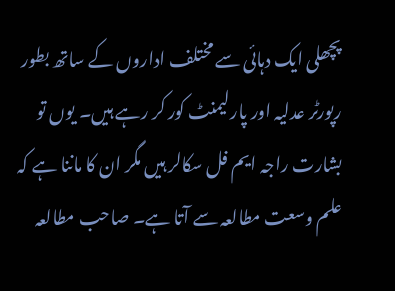پچھلی ایک دہائی سے مختلف اداروں کے ساتھ بطور رپورٹر عدلیہ اور پارلیمنٹ کور کر رہے ہیں۔ یوں تو بشارت راجہ ایم فل سکالر ہیں مگر ان کا ماننا ہے کہ علم وسعت مطالعہ سے آتا ہے۔ صاحب مطالعہ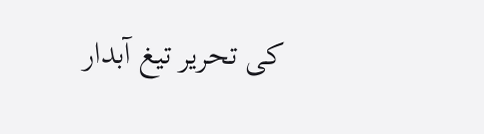کی تحریر تیغ آبدار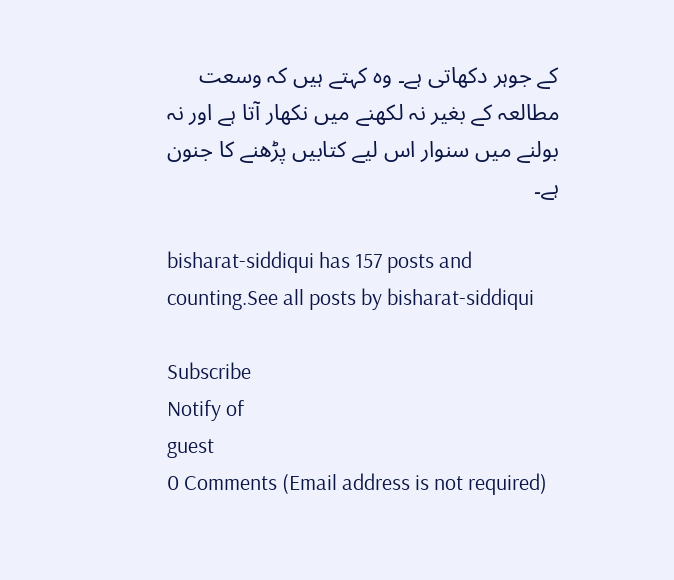کے جوہر دکھاتی ہے۔ وہ کہتے ہیں کہ وسعت مطالعہ کے بغیر نہ لکھنے میں نکھار آتا ہے اور نہ بولنے میں سنوار اس لیے کتابیں پڑھنے کا جنون ہے۔

bisharat-siddiqui has 157 posts and counting.See all posts by bisharat-siddiqui

Subscribe
Notify of
guest
0 Comments (Email address is not required)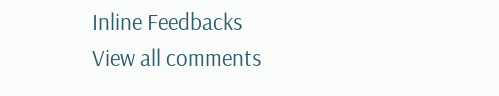Inline Feedbacks
View all comments